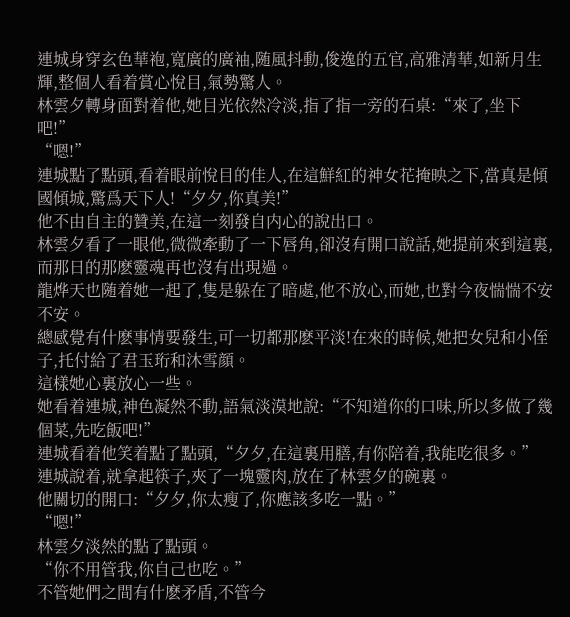連城身穿玄色華袍,寬廣的廣袖,随風抖動,俊逸的五官,高雅清華,如新月生輝,整個人看着賞心悅目,氣勢驚人。
林雲夕轉身面對着他,她目光依然冷淡,指了指一旁的石桌:“來了,坐下吧!”
“嗯!”
連城點了點頭,看着眼前悅目的佳人,在這鮮紅的神女花掩映之下,當真是傾國傾城,驚爲天下人!“夕夕,你真美!”
他不由自主的贊美,在這一刻發自内心的說出口。
林雲夕看了一眼他,微微牽動了一下唇角,卻沒有開口說話,她提前來到這裏,而那日的那麽靈魂再也沒有出現過。
龍烨天也随着她一起了,隻是躲在了暗處,他不放心,而她,也對今夜惴惴不安不安。
總感覺有什麽事情要發生,可一切都那麽平淡!在來的時候,她把女兒和小侄子,托付給了君玉珩和沐雪顔。
這樣她心裏放心一些。
她看着連城,神色凝然不動,語氣淡漠地說:“不知道你的口味,所以多做了幾個菜,先吃飯吧!”
連城看着他笑着點了點頭,“夕夕,在這裏用膳,有你陪着,我能吃很多。”
連城說着,就拿起筷子,夾了一塊靈肉,放在了林雲夕的碗裏。
他關切的開口:“夕夕,你太瘦了,你應該多吃一點。”
“嗯!”
林雲夕淡然的點了點頭。
“你不用管我,你自己也吃。”
不管她們之間有什麽矛盾,不管今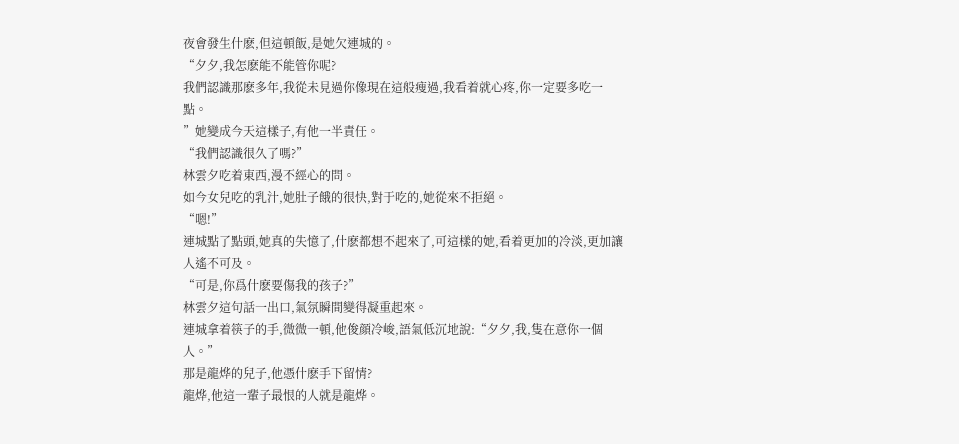夜會發生什麽,但這頓飯,是她欠連城的。
“夕夕,我怎麽能不能管你呢?
我們認識那麽多年,我從未見過你像現在這般瘦過,我看着就心疼,你一定要多吃一點。
”她變成今天這樣子,有他一半責任。
“我們認識很久了嗎?”
林雲夕吃着東西,漫不經心的問。
如今女兒吃的乳汁,她肚子餓的很快,對于吃的,她從來不拒絕。
“嗯!”
連城點了點頭,她真的失憶了,什麽都想不起來了,可這樣的她,看着更加的冷淡,更加讓人遙不可及。
“可是,你爲什麽要傷我的孩子?”
林雲夕這句話一出口,氣氛瞬間變得凝重起來。
連城拿着筷子的手,微微一頓,他俊顔冷峻,語氣低沉地說:“夕夕,我,隻在意你一個人。”
那是龍烨的兒子,他憑什麽手下留情?
龍烨,他這一輩子最恨的人就是龍烨。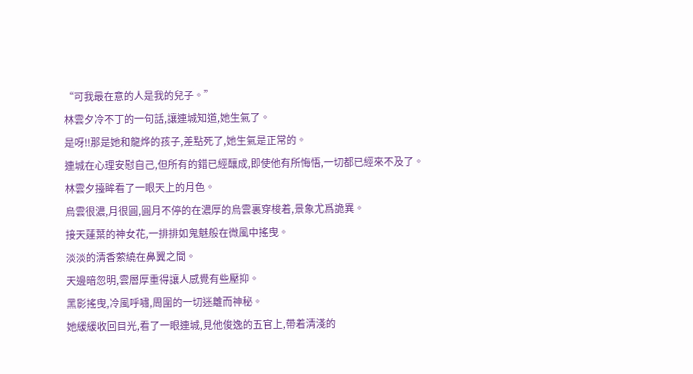“可我最在意的人是我的兒子。”
林雲夕冷不丁的一句話,讓連城知道,她生氣了。
是呀!!那是她和龍烨的孩子,差點死了,她生氣是正常的。
連城在心理安慰自己,但所有的錯已經釀成,即使他有所悔悟,一切都已經來不及了。
林雲夕擡眸看了一眼天上的月色。
烏雲很濃,月很圓,圓月不停的在濃厚的烏雲裏穿梭着,景象尤爲詭異。
接天蓮葉的神女花,一排排如鬼魅般在微風中搖曳。
淡淡的清香萦繞在鼻翼之間。
天邊暗忽明,雲層厚重得讓人感覺有些壓抑。
黑影搖曳,冷風呼嘯,周圍的一切迷離而神秘。
她緩緩收回目光,看了一眼連城,見他俊逸的五官上,帶着清淺的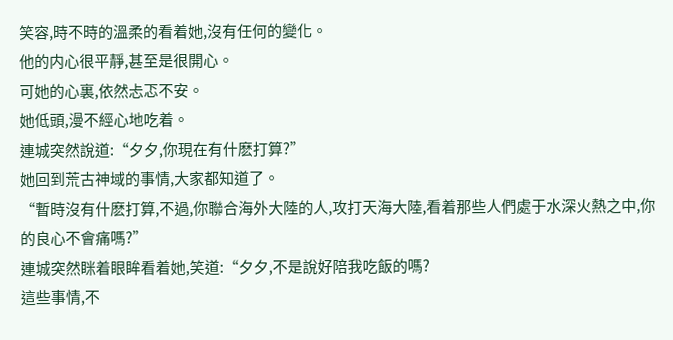笑容,時不時的溫柔的看着她,沒有任何的變化。
他的内心很平靜,甚至是很開心。
可她的心裏,依然忐忑不安。
她低頭,漫不經心地吃着。
連城突然說道:“夕夕,你現在有什麽打算?”
她回到荒古神域的事情,大家都知道了。
“暫時沒有什麽打算,不過,你聯合海外大陸的人,攻打天海大陸,看着那些人們處于水深火熱之中,你的良心不會痛嗎?”
連城突然眯着眼眸看着她,笑道:“夕夕,不是說好陪我吃飯的嗎?
這些事情,不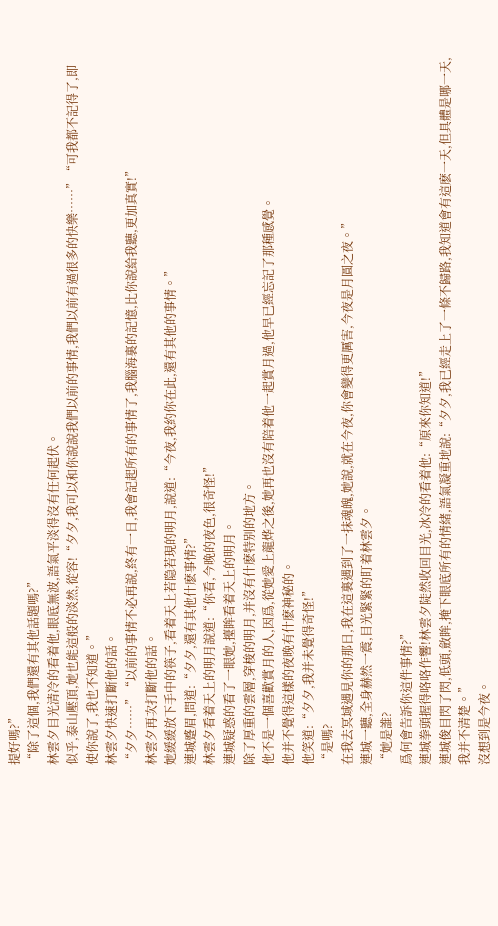提好嗎?”
“除了這個,我們還有其他話題嗎?”
林雲夕目光清冷的看着他,眼底無波,語氣平淡得沒有任何起伏。
似乎,泰山壓頂,她也能這般的淡然,從容!“夕夕,我可以和你說說我們以前的事情,我們以前有過很多的快樂……”“可我都不記得了,即使你說了,我也不知道。”
林雲夕快速打斷他的話。
“夕夕……”“以前的事情不必再說,終有一日,我會記起所有的事情了,我腦海裏的記憶,比你說給我聽,更加真實!”
林雲夕再次打斷他的話。
她緩緩放下手中的筷子,看着天上若隐若現的明月,說道:“今夜,我約你在此,還有其他的事情。”
連城蹙眉,問道:“夕夕,還有其他什麽事情?”
林雲夕看着天上的明月說道:“你看,今晚的夜色,很奇怪!”
連城疑惑的看了一眼她,擡眸看着天上的明月。
除了厚重的雲層,穿梭的明月,并沒有什麽特别的地方。
他不是一個喜歡賞月的人,因爲,從她愛上龍烨之後,她再也沒有陪着他一起賞月過,他早已經忘記了那種感覺。
他并不覺得這樣的夜晚有什麽神秘的。
他笑道:“夕夕,我并未覺得奇怪!”
“是嗎?
在我去冥域遇見你的那日,我在這裏遇到了一抹魂魄,她說,就在今夜,你會變得更厲害,今夜是月圓之夜。”
連城一聽,全身赫然一震,目光緊緊的盯着林雲夕。
“她是誰?
爲何會告訴你這件事情?”
連城拳頭握得咯咯作響!林雲夕陡然收回目光,冰冷的看着他:“原來你知道!”
連城俊目閃了閃,低頭,斂眸,掩下眼底所有的情緒,語氣凝重地說:“夕夕,我已經走上了一條不歸路,我知道會有這麽一天,但具體是哪一天,我并不清楚。”
沒想到是今夜。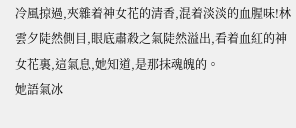冷風掠過,夾雜着神女花的清香,混着淡淡的血腥味!林雲夕陡然側目,眼底肅殺之氣陡然溢出,看着血紅的神女花裏,這氣息,她知道,是那抹魂魄的。
她語氣冰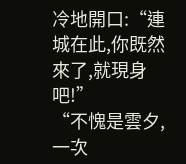冷地開口:“連城在此,你既然來了,就現身吧!”
“不愧是雲夕,一次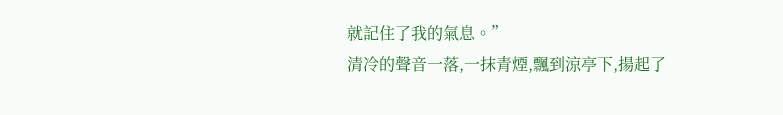就記住了我的氣息。”
清冷的聲音一落,一抹青煙,飄到涼亭下,揚起了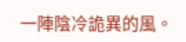一陣陰冷詭異的風。